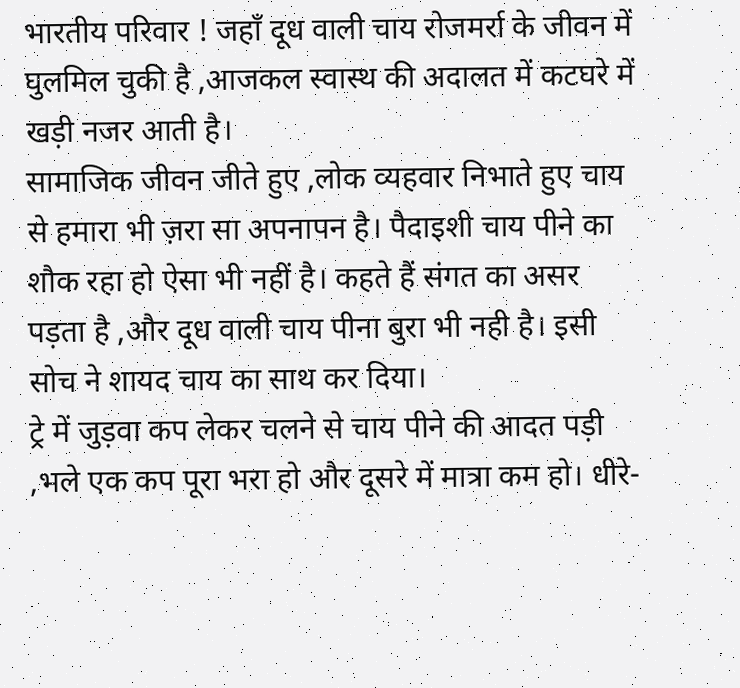भारतीय परिवार ! जहाँ दूध वाली चाय रोजमर्रा के जीवन में घुलमिल चुकी है ,आजकल स्वास्थ की अदालत में कटघरे में खड़ी नजर आती है।
सामाजिक जीवन जीते हुए ,लोक व्यहवार निभाते हुए चाय से हमारा भी ज़रा सा अपनापन है। पैदाइशी चाय पीने का शौक रहा हो ऐसा भी नहीं है। कहते हैं संगत का असर पड़ता है ,और दूध वाली चाय पीना बुरा भी नही है। इसी सोच ने शायद चाय का साथ कर दिया।
ट्रे में जुड़वा कप लेकर चलने से चाय पीने की आदत पड़ी ,भले एक कप पूरा भरा हो और दूसरे में मात्रा कम हो। धीरे-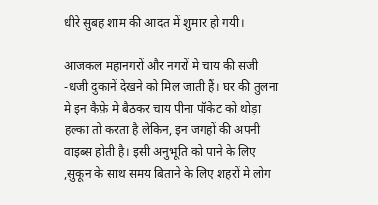धीरे सुबह शाम की आदत में शुमार हो गयी।

आजकल महानगरों और नगरों मे चाय की सजी -धजी दुकानें देखने को मिल जाती हैं। घर की तुलना मे इन कैफ़े मे बैठकर चाय पीना पॉकेट को थोड़ा हल्का तो करता है लेकिन, इन जगहों की अपनी वाइब्स होती है। इसी अनुभूति को पाने के लिए ,सुकून के साथ समय बिताने के लिए शहरों मे लोग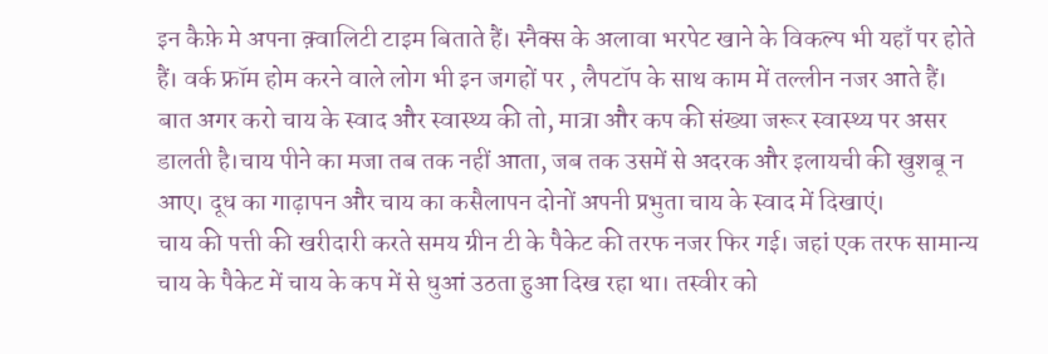इन कैफ़े मे अपना क़्वालिटी टाइम बिताते हैं। स्नैक्स के अलावा भरपेट खाने के विकल्प भी यहाँ पर होते हैं। वर्क फ्रॉम होम करने वाले लोग भी इन जगहों पर , लैपटॉप के साथ काम में तल्लीन नजर आते हैं।
बात अगर करो चाय के स्वाद और स्वास्थ्य की तो, मात्रा और कप की संख्या जरूर स्वास्थ्य पर असर डालती है।चाय पीने का मजा तब तक नहीं आता, जब तक उसमें से अदरक और इलायची की खुशबू न आए। दूध का गाढ़ापन और चाय का कसैलापन दोनों अपनी प्रभुता चाय के स्वाद में दिखाएं।
चाय की पत्ती की खरीदारी करते समय ग्रीन टी के पैकेट की तरफ नजर फिर गई। जहां एक तरफ सामान्य चाय के पैकेट में चाय के कप में से धुआं उठता हुआ दिख रहा था। तस्वीर को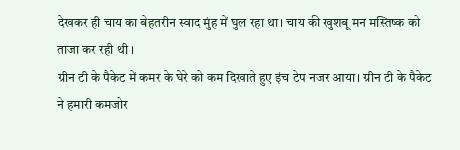देखकर ही चाय का बेहतरीन स्वाद मुंह में घुल रहा था। चाय की खुशबू मन मस्तिष्क को ताजा कर रही थी ।
ग्रीन टी के पैकेट में कमर के घेरे को कम दिखाते हुए इंच टेप नजर आया। ग्रीन टी के पैकेट ने हमारी कमजोर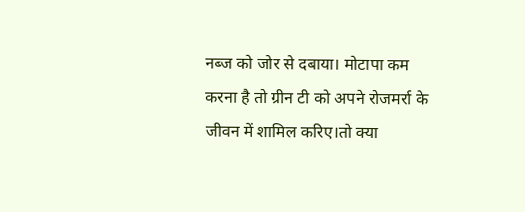नब्ज को जोर से दबाया। मोटापा कम करना है तो ग्रीन टी को अपने रोजमर्रा के जीवन में शामिल करिए।तो क्या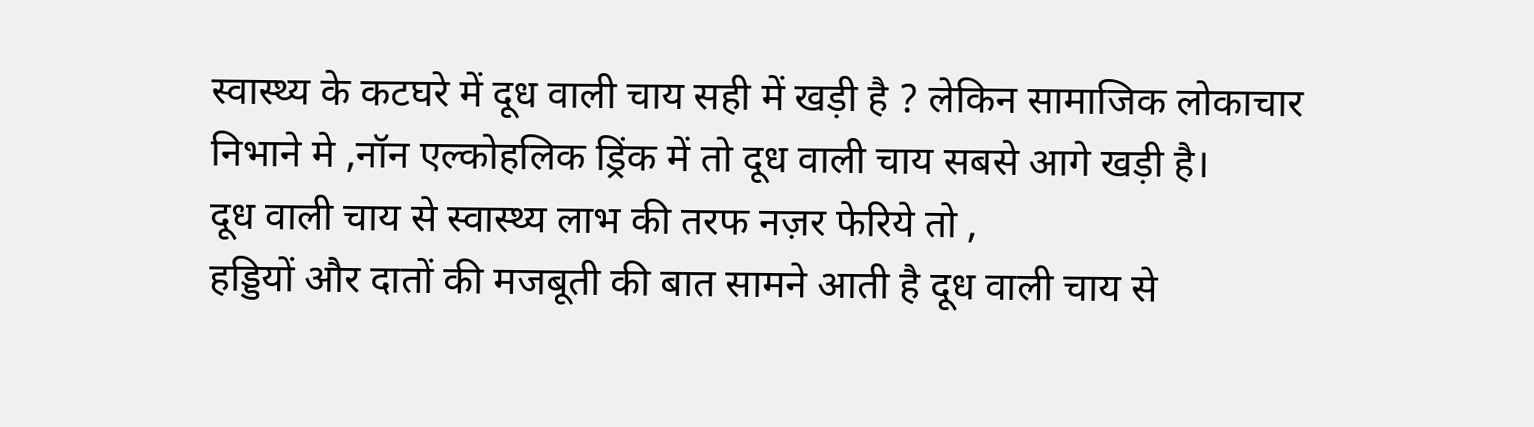स्वास्थ्य के कटघरे में दूध वाली चाय सही में खड़ी है ? लेकिन सामाजिक लोकाचार निभाने मे ,नॉन एल्कोहलिक ड्रिंक में तो दूध वाली चाय सबसे आगे खड़ी है।
दूध वाली चाय से स्वास्थ्य लाभ की तरफ नज़र फेरिये तो ,
हड्डियों और दातों की मजबूती की बात सामने आती है दूध वाली चाय से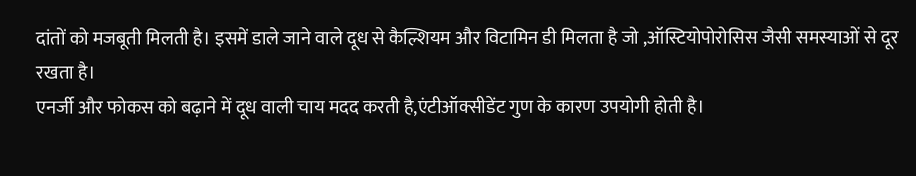दांतों को मजबूती मिलती है। इसमें डाले जाने वाले दूध से कैल्शियम और विटामिन डी मिलता है जो ,ऑस्टियोपोरोसिस जैसी समस्याओं से दूर रखता है।
एनर्जी और फोकस को बढ़ाने में दूध वाली चाय मदद करती है,एंटीऑक्सीडेंट गुण के कारण उपयोगी होती है।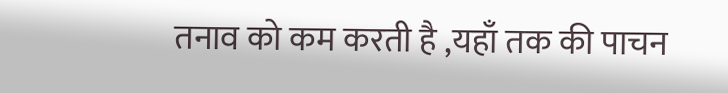तनाव को कम करती है ,यहाँ तक की पाचन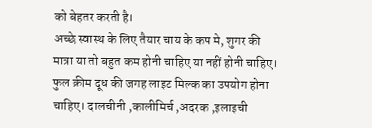को बेहतर करती है।
अच्छे स्वास्थ के लिए तैयार चाय के कप मे, शुगर की मात्रा या तो बहुत कम होनी चाहिए या नहीं होनी चाहिए। फुल क्रीम दूध की जगह लाइट मिल्क का उपयोग होना चाहिए। दालचीनी ,कालीमिर्च ,अदरक ,इलाइची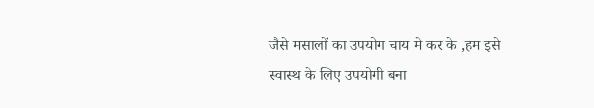जैसे मसालों का उपयोग चाय मे कर के ,हम इसे स्वास्थ के लिए उपयोगी बना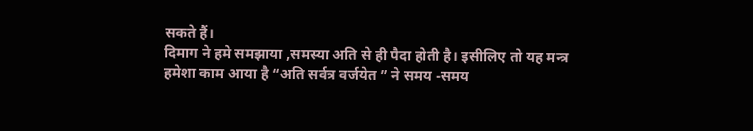सकते हैं।
दिमाग ने हमे समझाया ,समस्या अति से ही पैदा होती है। इसीलिए तो यह मन्त्र हमेशा काम आया है “अति सर्वत्र वर्जयेत ” ने समय -समय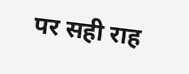पर सही राह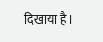दिखाया है।